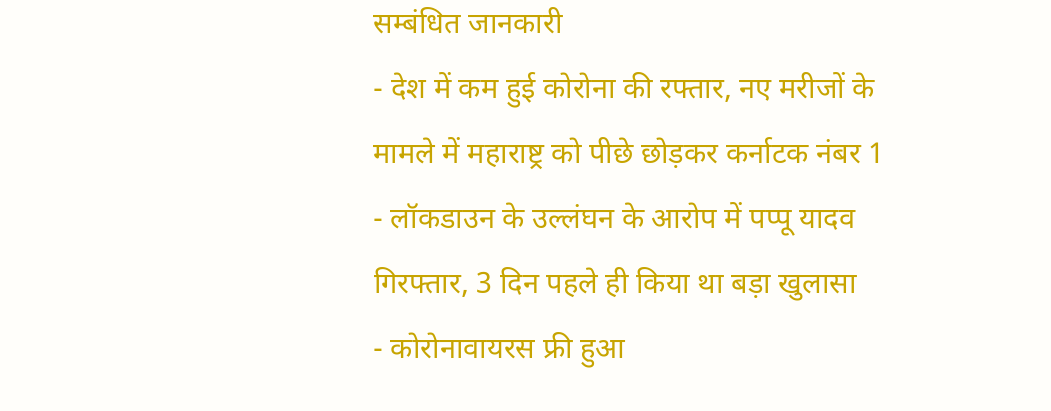सम्बंधित जानकारी
- देश में कम हुई कोरोना की रफ्तार, नए मरीजों के मामले में महाराष्ट्र को पीछे छोड़कर कर्नाटक नंबर 1
- लॉकडाउन के उल्लंघन के आरोप में पप्पू यादव गिरफ्तार, 3 दिन पहले ही किया था बड़ा खुलासा
- कोरोनावायरस फ्री हुआ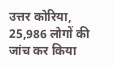उत्तर कोरिया, 25,986 लोगों की जांच कर किया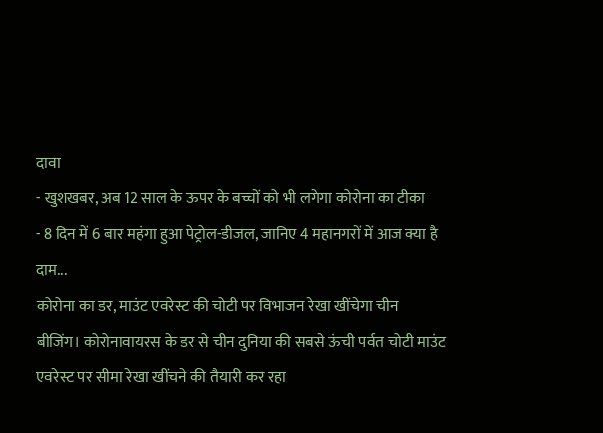दावा
- खुशखबर, अब 12 साल के ऊपर के बच्चों को भी लगेगा कोरोना का टीका
- 8 दिन में 6 बार महंगा हुआ पेट्रोल-डीजल, जानिए 4 महानगरों में आज क्या है दाम...
कोरोना का डर, माउंट एवरेस्ट की चोटी पर विभाजन रेखा खींचेगा चीन
बीजिंग। कोरोनावायरस के डर से चीन दुनिया की सबसे ऊंची पर्वत चोटी माउंट एवरेस्ट पर सीमा रेखा खींचने की तैयारी कर रहा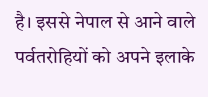है। इससे नेपाल से आने वाले पर्वतरोहियों को अपने इलाके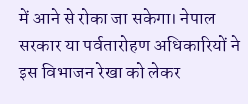में आने से रोका जा सकेगा। नेपाल सरकार या पर्वतारोहण अधिकारियों ने इस विभाजन रेखा को लेकर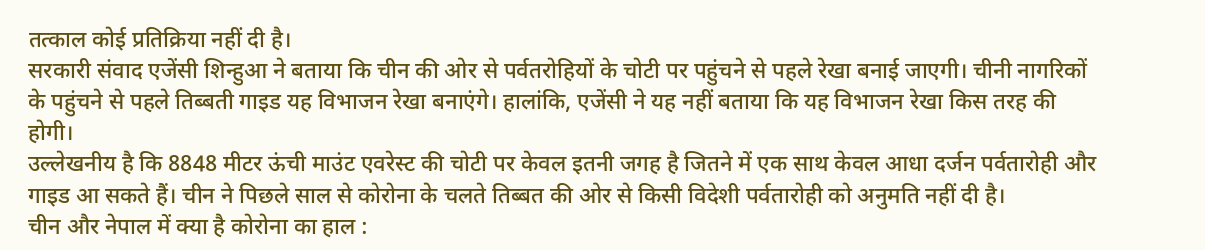तत्काल कोई प्रतिक्रिया नहीं दी है।
सरकारी संवाद एजेंसी शिन्हुआ ने बताया कि चीन की ओर से पर्वतरोहियों के चोटी पर पहुंचने से पहले रेखा बनाई जाएगी। चीनी नागरिकों के पहुंचने से पहले तिब्बती गाइड यह विभाजन रेखा बनाएंगे। हालांकि, एजेंसी ने यह नहीं बताया कि यह विभाजन रेखा किस तरह की होगी।
उल्लेखनीय है कि 8848 मीटर ऊंची माउंट एवरेस्ट की चोटी पर केवल इतनी जगह है जितने में एक साथ केवल आधा दर्जन पर्वतारोही और गाइड आ सकते हैं। चीन ने पिछले साल से कोरोना के चलते तिब्बत की ओर से किसी विदेशी पर्वतारोही को अनुमति नहीं दी है।
चीन और नेपाल में क्या है कोरोना का हाल :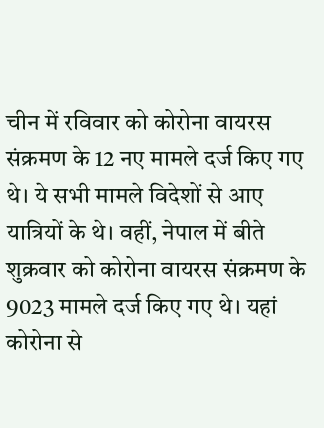चीन में रविवार को कोरोना वायरस संक्रमण के 12 नए मामले दर्ज किए गए थे। ये सभी मामले विदेशों से आए यात्रियों के थे। वहीं, नेपाल में बीते शुक्रवार को कोरोना वायरस संक्रमण के 9023 मामले दर्ज किए गए थे। यहां कोरोना से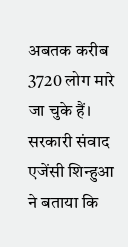अबतक करीब 3720 लोग मारे जा चुके हैं।
सरकारी संवाद एजेंसी शिन्हुआ ने बताया कि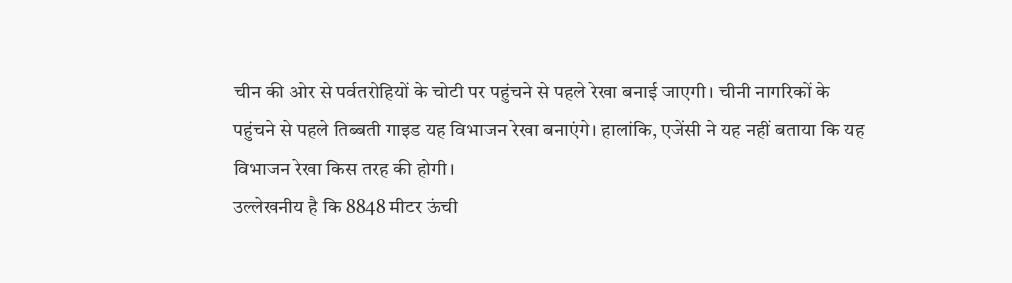चीन की ओर से पर्वतरोहियों के चोटी पर पहुंचने से पहले रेखा बनाई जाएगी। चीनी नागरिकों के पहुंचने से पहले तिब्बती गाइड यह विभाजन रेखा बनाएंगे। हालांकि, एजेंसी ने यह नहीं बताया कि यह विभाजन रेखा किस तरह की होगी।
उल्लेखनीय है कि 8848 मीटर ऊंची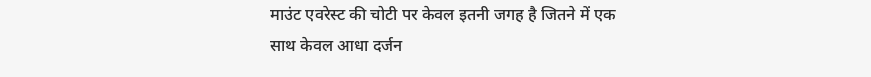माउंट एवरेस्ट की चोटी पर केवल इतनी जगह है जितने में एक साथ केवल आधा दर्जन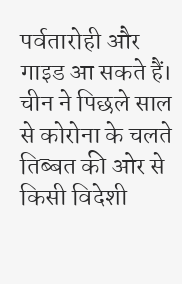पर्वतारोही और गाइड आ सकते हैं। चीन ने पिछले साल से कोरोना के चलते तिब्बत की ओर से किसी विदेशी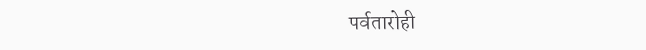पर्वतारोही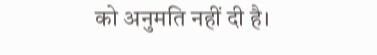को अनुमति नहीं दी है।